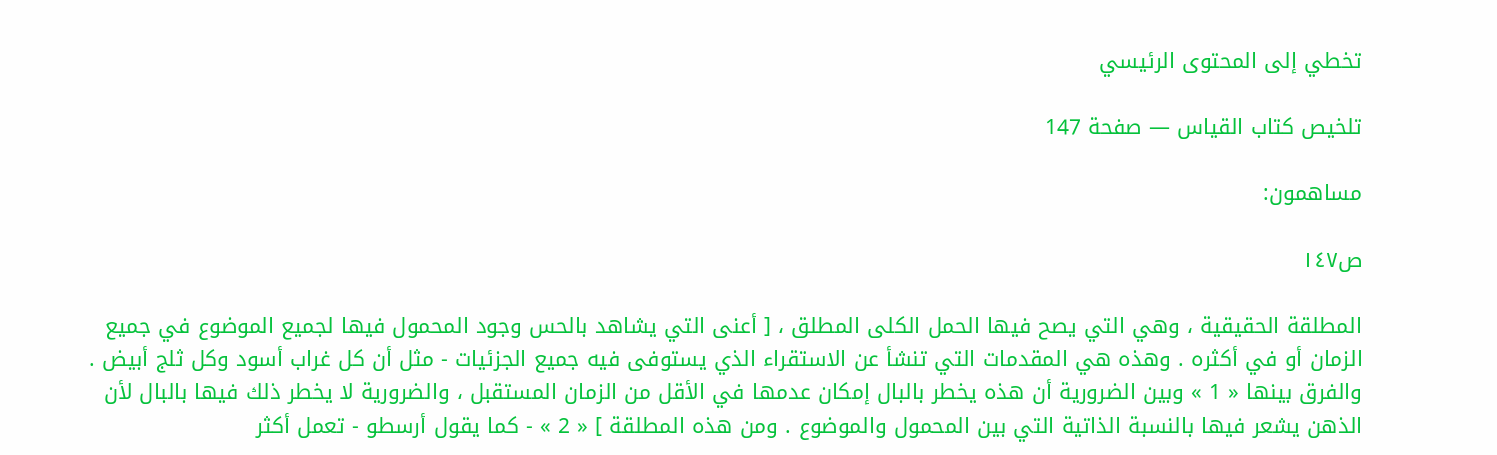تخطي إلى المحتوى الرئيسي

تلخيص كتاب القياس — صفحة 147

مساهمون:

ص١٤٧

المطلقة الحقيقية ، وهي التي يصح فيها الحمل الكلى المطلق ، [ أعنى التي يشاهد بالحس وجود المحمول فيها لجميع الموضوع في جميع الزمان أو في أكثره . وهذه هي المقدمات التي تنشأ عن الاستقراء الذي يستوفى فيه جميع الجزئيات - مثل أن كل غراب أسود وكل ثلج أبيض . والفرق بينها « 1 » وبين الضرورية أن هذه يخطر بالبال إمكان عدمها في الأقل من الزمان المستقبل ، والضرورية لا يخطر ذلك فيها بالبال لأن الذهن يشعر فيها بالنسبة الذاتية التي بين المحمول والموضوع . ومن هذه المطلقة ] « 2 » - كما يقول أرسطو - تعمل أكثر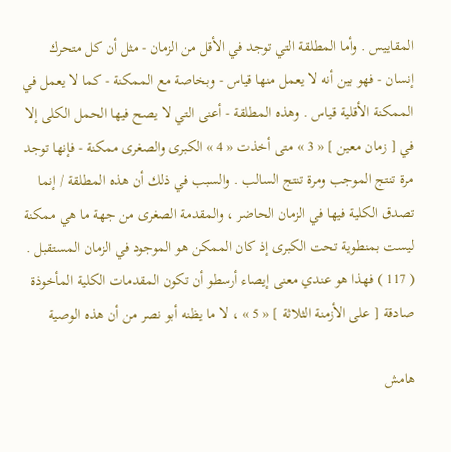المقاييس . وأما المطلقة التي توجد في الأقل من الزمان - مثل أن كل متحرك إنسان - فهو بين أنه لا يعمل منها قياس - وبخاصة مع الممكنة - كما لا يعمل في الممكنة الأقلية قياس . وهذه المطلقة - أعنى التي لا يصح فيها الحمل الكلى إلا في [ زمان معين ] « 3 » متى أخذت « 4 » الكبرى والصغرى ممكنة - فإنها توجد مرة تنتج الموجب ومرة تنتج السالب . والسبب في ذلك أن هذه المطلقة / إنما تصدق الكلية فيها في الزمان الحاضر ، والمقدمة الصغرى من جهة ما هي ممكنة ليست بمنطوية تحت الكبرى إذ كان الممكن هو الموجود في الزمان المستقبل . ( 117 ) فهذا هو عندي معنى إيصاء أرسطو أن تكون المقدمات الكلية المأخوذة صادقة [ على الأزمنة الثلاثة ] « 5 » ، لا ما يظنه أبو نصر من أن هذه الوصية

هامش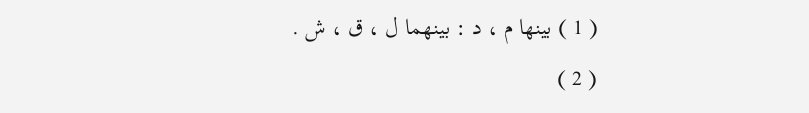( 1 ) بينها م ، د : بينهما ل ، ق ، ش .
( 2 )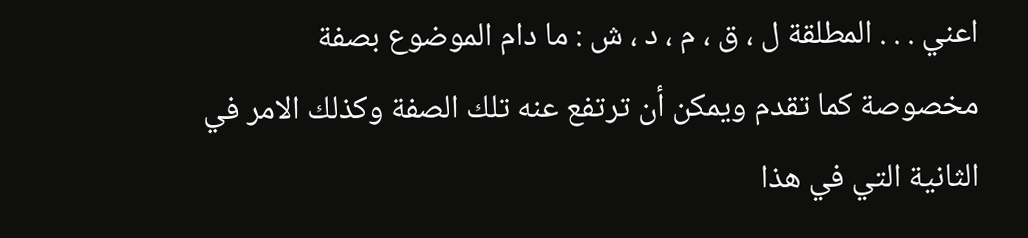اعني . . . المطلقة ل ، ق ، م ، د ، ش : ما دام الموضوع بصفة مخصوصة كما تقدم ويمكن أن ترتفع عنه تلك الصفة وكذلك الامر في الثانية التي في هذا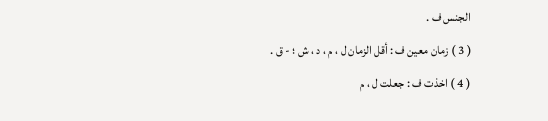الجنس ف .
( 3 ) زمان معين ف : أقل الزمان ل ، م ، د ، ش ؛ - ق .
( 4 ) اخذت ف : جعلت ل ، م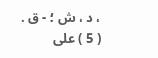، د ، ش ؛ - ق .
( 5 ) على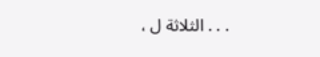. . . الثلاثة ل ،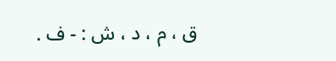ق ، م ، د ، ش : - ف .